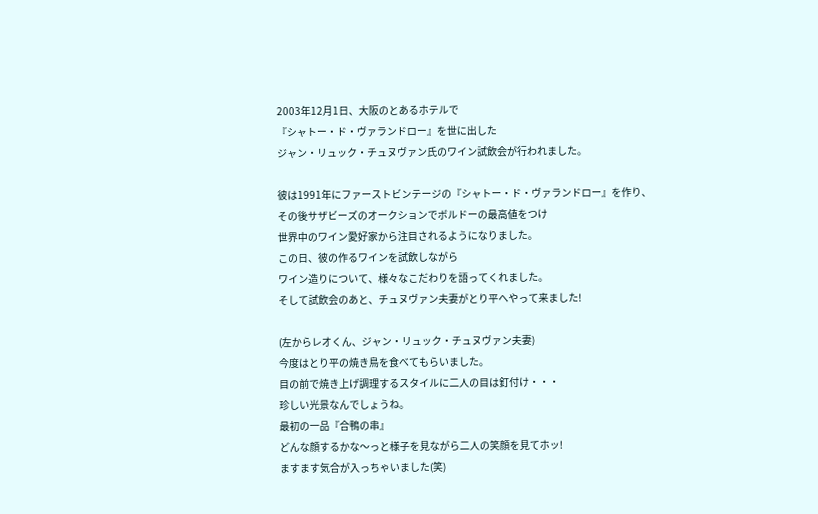2003年12月1日、大阪のとあるホテルで
『シャトー・ド・ヴァランドロー』を世に出した
ジャン・リュック・チュヌヴァン氏のワイン試飲会が行われました。

彼は1991年にファーストビンテージの『シャトー・ド・ヴァランドロー』を作り、
その後サザビーズのオークションでボルドーの最高値をつけ
世界中のワイン愛好家から注目されるようになりました。
この日、彼の作るワインを試飲しながら
ワイン造りについて、様々なこだわりを語ってくれました。
そして試飲会のあと、チュヌヴァン夫妻がとり平へやって来ました!

(左からレオくん、ジャン・リュック・チュヌヴァン夫妻)
今度はとり平の焼き鳥を食べてもらいました。
目の前で焼き上げ調理するスタイルに二人の目は釘付け・・・
珍しい光景なんでしょうね。
最初の一品『合鴨の串』
どんな顔するかな〜っと様子を見ながら二人の笑顔を見てホッ!
ますます気合が入っちゃいました(笑)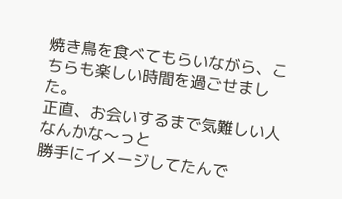焼き鳥を食べてもらいながら、こちらも楽しい時間を過ごせました。
正直、お会いするまで気難しい人なんかな〜っと
勝手にイメージしてたんで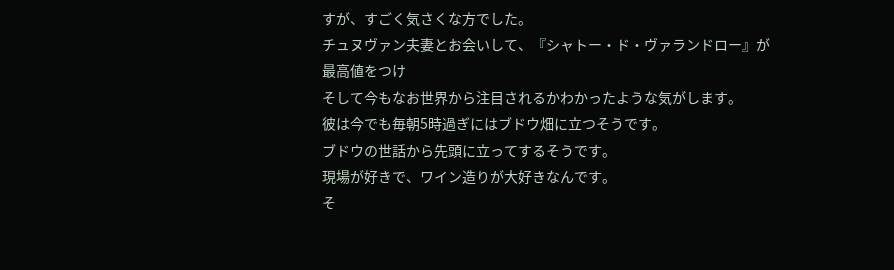すが、すごく気さくな方でした。
チュヌヴァン夫妻とお会いして、『シャトー・ド・ヴァランドロー』が最高値をつけ
そして今もなお世界から注目されるかわかったような気がします。
彼は今でも毎朝5時過ぎにはブドウ畑に立つそうです。
ブドウの世話から先頭に立ってするそうです。
現場が好きで、ワイン造りが大好きなんです。
そ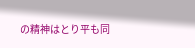の精神はとり平も同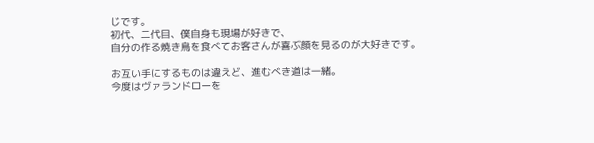じです。
初代、二代目、僕自身も現場が好きで、
自分の作る焼き鳥を食べてお客さんが喜ぶ顔を見るのが大好きです。

お互い手にするものは違えど、進むべき道は一緒。
今度はヴァランドローを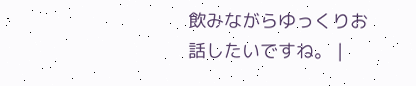飲みながらゆっくりお話したいですね。 |